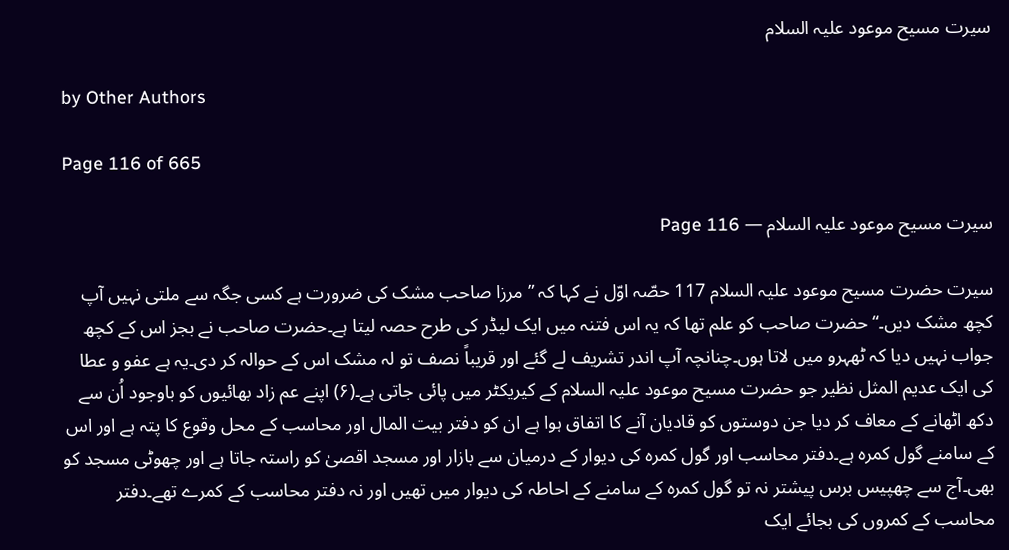سیرت مسیح موعود علیہ السلام

by Other Authors

Page 116 of 665

سیرت مسیح موعود علیہ السلام — Page 116

سیرت حضرت مسیح موعود علیہ السلام 117 حصّہ اوّل نے کہا کہ ”مرزا صاحب مشک کی ضرورت ہے کسی جگہ سے ملتی نہیں آپ کچھ مشک دیں۔“ حضرت صاحب کو علم تھا کہ یہ اس فتنہ میں ایک لیڈر کی طرح حصہ لیتا ہے۔حضرت صاحب نے بجز اس کے کچھ جواب نہیں دیا کہ ٹھہرو میں لاتا ہوں۔چنانچہ آپ اندر تشریف لے گئے اور قریباً نصف تو لہ مشک اس کے حوالہ کر دی۔یہ ہے عفو و عطا کی ایک عدیم المثل نظیر جو حضرت مسیح موعود علیہ السلام کے کیریکٹر میں پائی جاتی ہے۔(۶) اپنے عم زاد بھائیوں کو باوجود اُن سے دکھ اٹھانے کے معاف کر دیا جن دوستوں کو قادیان آنے کا اتفاق ہوا ہے ان کو دفتر بیت المال اور محاسب کے محل وقوع کا پتہ ہے اور اس کے سامنے گول کمرہ ہے۔دفتر محاسب اور گول کمرہ کی دیوار کے درمیان سے بازار اور مسجد اقصیٰ کو راستہ جاتا ہے اور چھوٹی مسجد کو بھی۔آج سے چھپیس برس پیشتر نہ تو گول کمرہ کے سامنے کے احاطہ کی دیوار میں تھیں اور نہ دفتر محاسب کے کمرے تھے۔دفتر محاسب کے کمروں کی بجائے ایک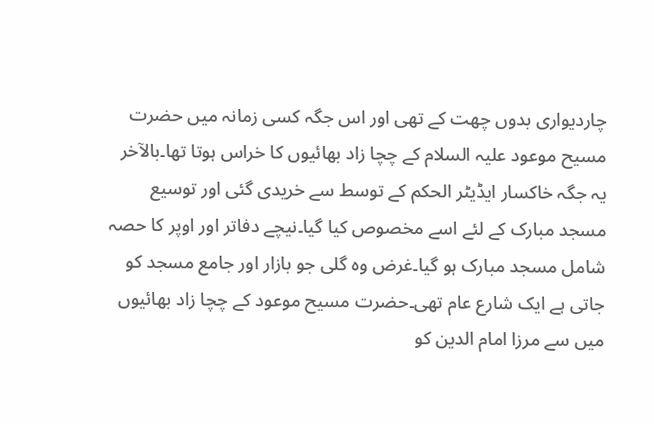چاردیواری بدوں چھت کے تھی اور اس جگہ کسی زمانہ میں حضرت مسیح موعود علیہ السلام کے چچا زاد بھائیوں کا خراس ہوتا تھا۔بالآخر یہ جگہ خاکسار ایڈیٹر الحکم کے توسط سے خریدی گئی اور توسیع مسجد مبارک کے لئے اسے مخصوص کیا گیا۔نیچے دفاتر اور اوپر کا حصہ شامل مسجد مبارک ہو گیا۔غرض وہ گلی جو بازار اور جامع مسجد کو جاتی ہے ایک شارع عام تھی۔حضرت مسیح موعود کے چچا زاد بھائیوں میں سے مرزا امام الدین کو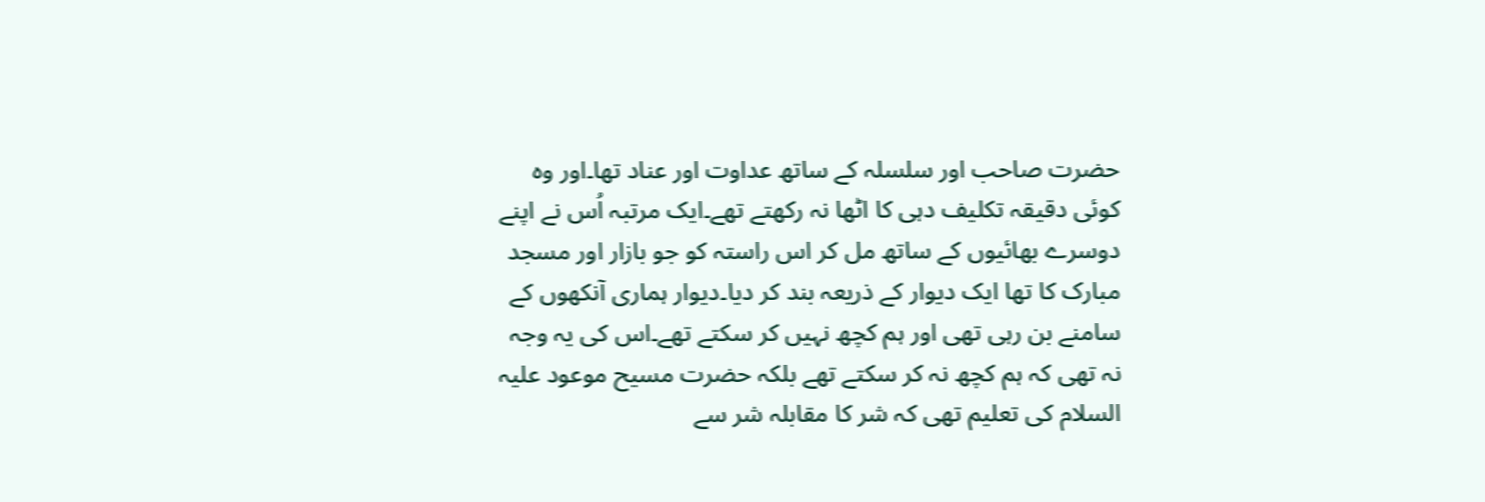حضرت صاحب اور سلسلہ کے ساتھ عداوت اور عناد تھا۔اور وہ کوئی دقیقہ تکلیف دہی کا اٹھا نہ رکھتے تھے۔ایک مرتبہ اُس نے اپنے دوسرے بھائیوں کے ساتھ مل کر اس راستہ کو جو بازار اور مسجد مبارک کا تھا ایک دیوار کے ذریعہ بند کر دیا۔دیوار ہماری آنکھوں کے سامنے بن رہی تھی اور ہم کچھ نہیں کر سکتے تھے۔اس کی یہ وجہ نہ تھی کہ ہم کچھ نہ کر سکتے تھے بلکہ حضرت مسیح موعود علیہ السلام کی تعلیم تھی کہ شر کا مقابلہ شر سے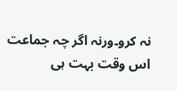نہ کرو۔ورنہ اگر چہ جماعت اس وقت بہت ہی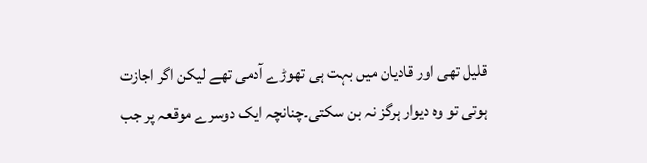قلیل تھی اور قادیان میں بہت ہی تھوڑے آدمی تھے لیکن اگر اجازت ہوتی تو وہ دیوار ہرگز نہ بن سکتی۔چنانچہ ایک دوسرے موقعہ پر جب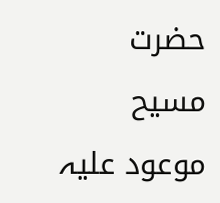حضرت مسیح موعود علیہ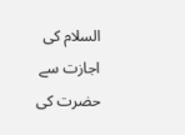السلام کی اجازت سے حضرت کی